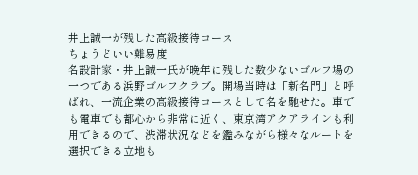井上誠一が残した高級接待コース
ちょうどいい難易度
名設計家・井上誠一氏が晩年に残した数少ないゴルフ場の一つである浜野ゴルフクラブ。開場当時は「新名門」と呼ばれ、一流企業の高級接待コースとして名を馳せた。車でも電車でも都心から非常に近く、東京湾アクアラインも利用できるので、渋滞状況などを鑑みながら様々なルートを選択できる立地も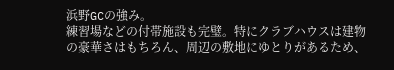浜野GCの強み。
練習場などの付帯施設も完璧。特にクラブハウスは建物の豪華さはもちろん、周辺の敷地にゆとりがあるため、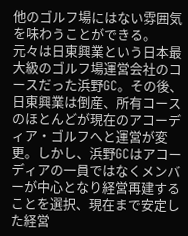他のゴルフ場にはない雰囲気を味わうことができる。
元々は日東興業という日本最大級のゴルフ場運営会社のコースだった浜野GC。その後、日東興業は倒産、所有コースのほとんどが現在のアコーディア・ゴルフへと運営が変更。しかし、浜野GCはアコーディアの一員ではなくメンバーが中心となり経営再建することを選択、現在まで安定した経営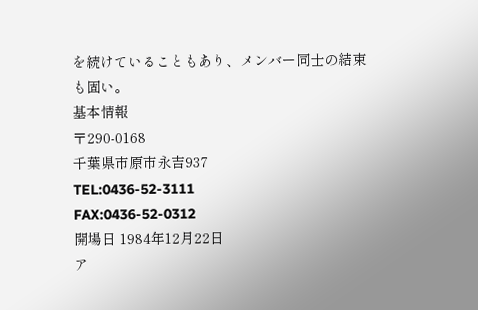を続けていることもあり、メンバー同士の結束も固い。
基本情報
〒290-0168
千葉県市原市永吉937
TEL:0436-52-3111
FAX:0436-52-0312
開場日 1984年12月22日
ア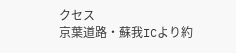クセス
京葉道路・蘇我ICより約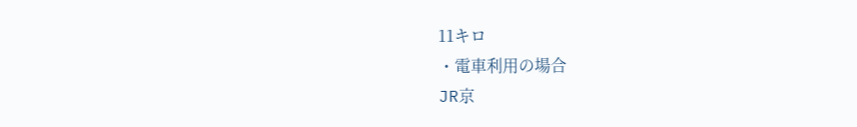11キロ
・電車利用の場合
JR京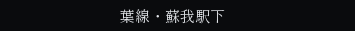葉線・蘇我駅下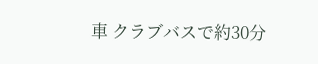車 クラブバスで約30分